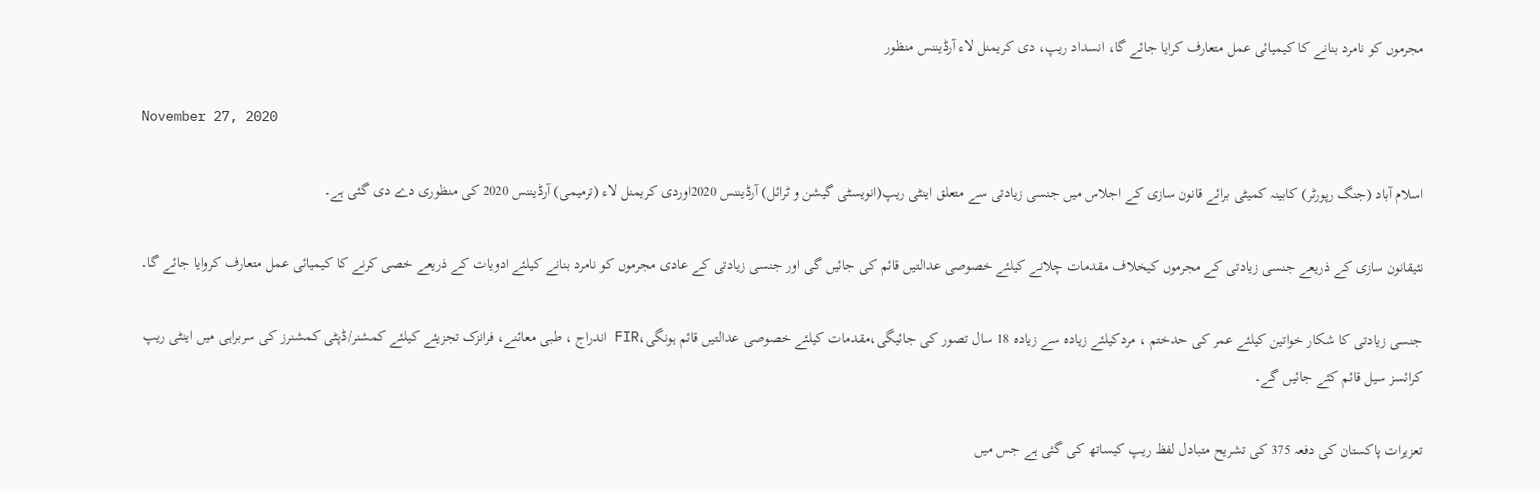مجرموں کو نامرد بنانے کا کیمیائی عمل متعارف کرایا جائے گا، انسداد ریپ، دی کریمنل لاء آرڈیننس منظور

November 27, 2020

اسلام آباد (جنگ رپورٹر) کابینہ کمیٹی برائے قانون سازی کے اجلاس میں جنسی زیادتی سے متعلق اینٹی ریپ(انویسٹی گیشن و ٹرائل) آرڈیننس 2020اوردی کریمنل لاء (ترمیمی) آرڈیننس 2020 کی منظوری دے دی گئی ہے۔

نئیقانون سازی کے ذریعے جنسی زیادتی کے مجرموں کیخلاف مقدمات چلانے کیلئے خصوصی عدالتیں قائم کی جائیں گی اور جنسی زیادتی کے عادی مجرموں کو نامرد بنانے کیلئے ادویات کے ذریعے خصی کرنے کا کیمیائی عمل متعارف کروایا جائے گا۔

جنسی زیادتی کا شکار خواتین کیلئے عمر کی حدختم ، مردکیلئے زیادہ سے زیادہ 18 سال تصور کی جائیگی،مقدمات کیلئے خصوصی عدالتیں قائم ہونگی،FIR اندراج ، طبی معائنے، فرانزک تجزیئے کیلئے کمشنر/ڈپٹی کمشنرز کی سربراہی میں اینٹی ریپ کرائسز سیل قائم کئے جائیں گے۔

تعزیرات پاکستان کی دفعہ 375 کی تشریح متبادل لفظ ریپ کیساتھ کی گئی ہے جس میں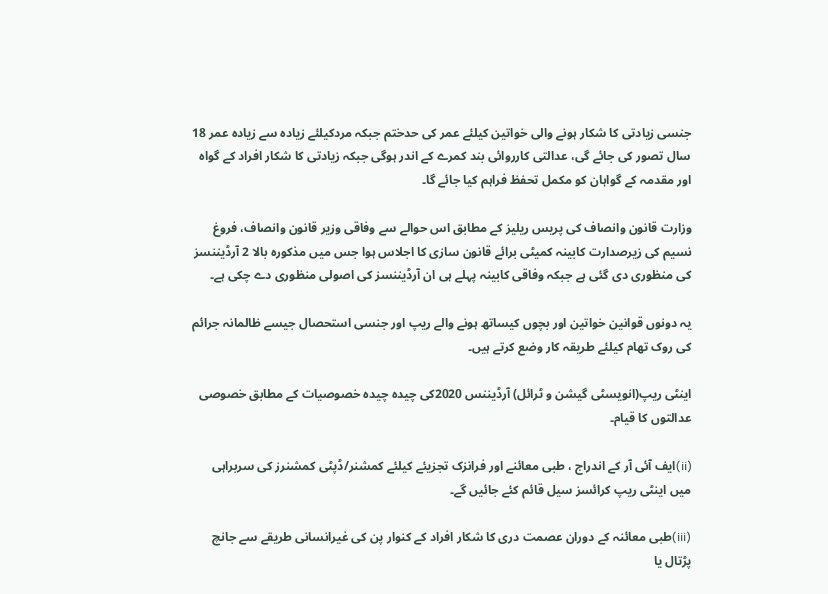جنسی زیادتی کا شکار ہونے والی خواتین کیلئے عمر کی حدختم جبکہ مردکیلئے زیادہ سے زیادہ عمر 18 سال تصور کی جائے گی، عدالتی کارروائی بند کمرے کے اندر ہوگی جبکہ زیادتی کا شکار افراد کے گواہ اور مقدمہ کے گواہان کو مکمل تحفظ فراہم کیا جائے گا۔

وزارت قانون وانصاف کی پریس ریلیز کے مطابق اس حوالے سے وفاقی وزیر قانون وانصاف، فروغ نسیم کی زیرصدارت کابینہ کمیٹی برائے قانون سازی کا اجلاس ہوا جس میں مذکورہ بالا 2 آرڈیننسز کی منظوری دی گئی ہے جبکہ وفاقی کابینہ پہلے ہی ان آرڈیننسز کی اصولی منظوری دے چکی ہے۔

یہ دونوں قوانین خواتین اور بچوں کیساتھ ہونے والے ریپ اور جنسی استحصال جیسے ظالمانہ جرائم کی روک تھام کیلئے طریقہ کار وضع کرتے ہیں۔

اینٹی ریپ(انویسٹی گیشن و ٹرائل) آرڈیننس 2020کی چیدہ چیدہ خصوصیات کے مطابق خصوصی عدالتوں کا قیام۔

(ii)ایف آئی آر کے اندراج ، طبی معائنے اور فرانزک تجزیئے کیلئے کمشنر/ڈپٹی کمشنرز کی سربراہی میں اینٹی ریپ کرائسز سیل قائم کئے جائیں گے۔

(iii)طبی معائنہ کے دوران عصمت دری کا شکار افراد کے کنوار پن کی غیرانسانی طریقے سے جانچ پڑتال یا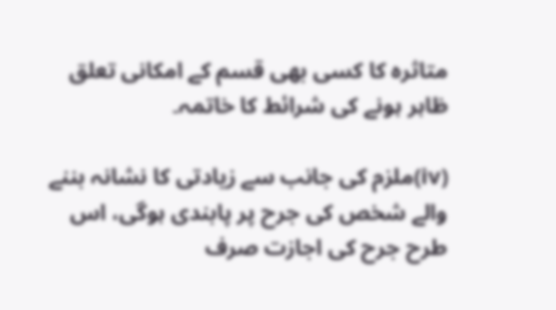متاثرہ کا کسی بھی قسم کے امکانی تعلق ظاہر ہونے کی شرائط کا خاتمہ۔

(iv)ملزم کی جانب سے زیادتی کا نشانہ بننے والے شخص کی جرح پر پابندی ہوگی، اس طرح جرح کی اجازت صرف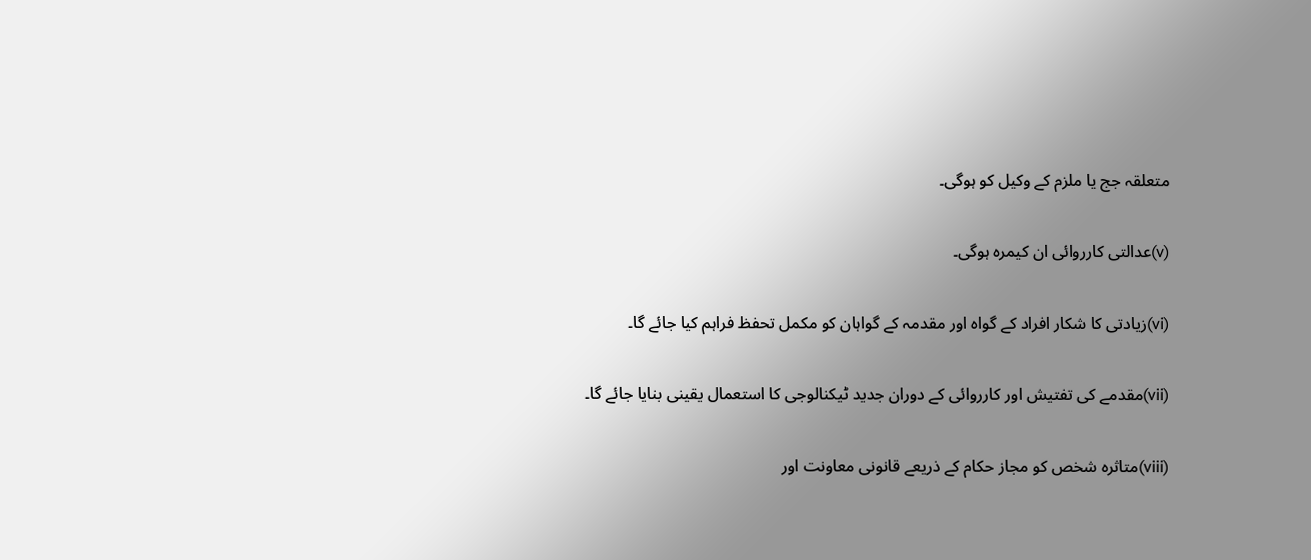متعلقہ جج یا ملزم کے وکیل کو ہوگی۔

(v)عدالتی کارروائی ان کیمرہ ہوگی۔

(vi)زیادتی کا شکار افراد کے گواہ اور مقدمہ کے گواہان کو مکمل تحفظ فراہم کیا جائے گا۔

(vii)مقدمے کی تفتیش اور کارروائی کے دوران جدید ٹیکنالوجی کا استعمال یقینی بنایا جائے گا۔

(viii)متاثرہ شخص کو مجاز حکام کے ذریعے قانونی معاونت اور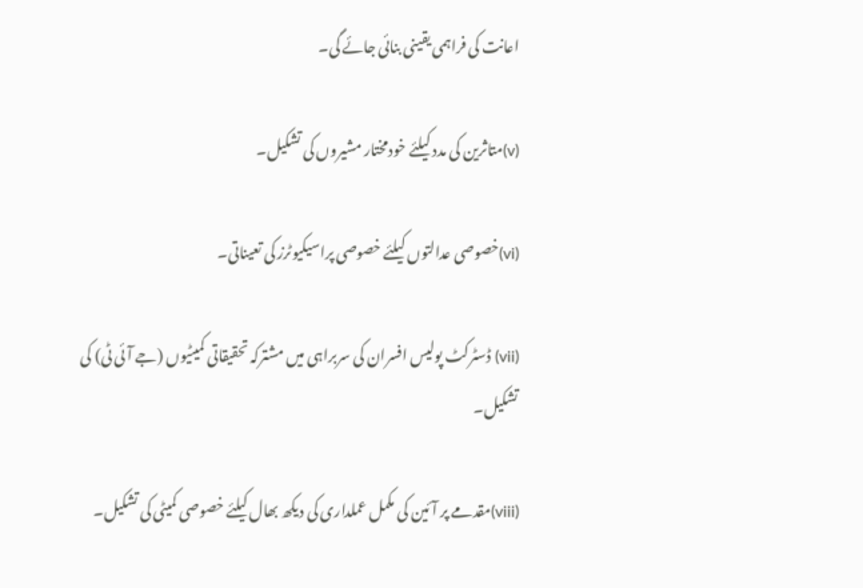اعانت کی فراہمی یقینی بنائی جائے گی۔

(v)متاثرین کی مدد کیلئے خودمختار مشیروں کی تشکیل۔

(vi)خصوصی عدالتوں کیلئے خصوصی پراسیکیوٹرز کی تعیناتی۔

(vii) ڈسٹرکٹ پولیس افسران کی سربراہی میں مشترکہ تحقیقاتی کمیٹیوں (جے آئی ٹی) کی تشکیل۔

(viii)مقدمے پر آئین کی مکمل عملداری کی دیکھ بھال کیلئے خصوصی کمیٹی کی تشکیل۔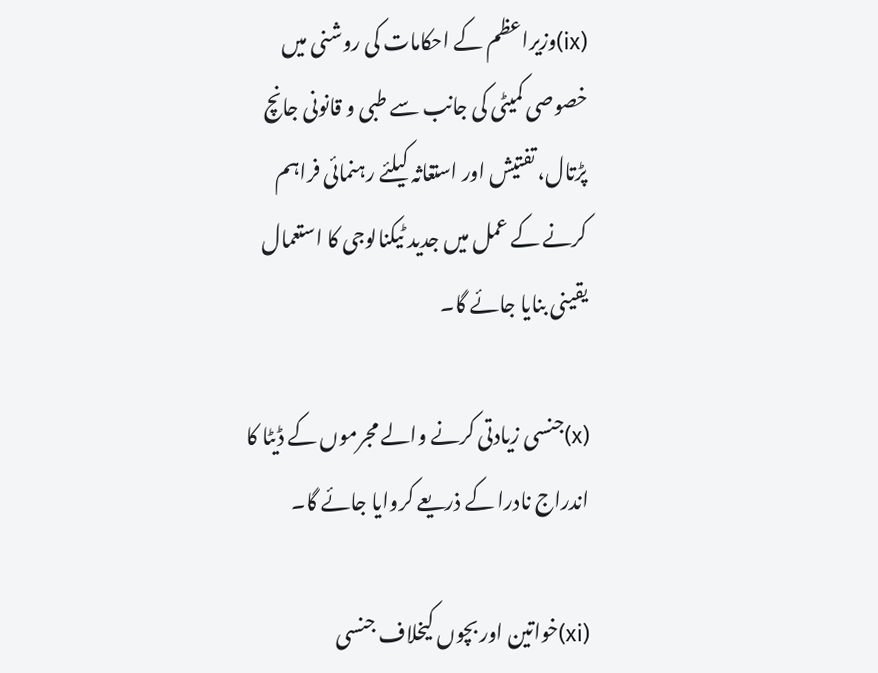(ix)وزیراعظم کے احکامات کی روشنی میں خصوصی کمیٹی کی جانب سے طبی و قانونی جانچ پڑتال، تفتیش اور استغاثہ کیلئے رہنمائی فراہم کرنے کے عمل میں جدید ٹیکنالوجی کا استعمال یقینی بنایا جائے گا۔

(x)جنسی زیادتی کرنے والے مجرموں کے ڈیٹا کا اندراج نادرا کے ذریعے کروایا جائے گا۔

(xi)خواتین اور بچوں کیخلاف جنسی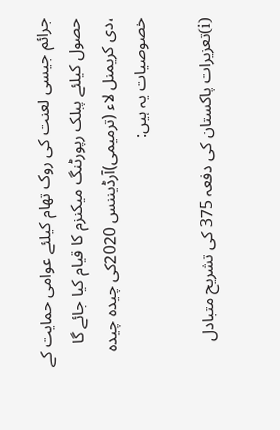جرائم جیسی لعنت کی روک تھام کیلئے عوامی حمایت کے حصول کیلئے پبلک رپورٹنگ میکنزم کا قیام کیا جائے گا ،دی کریمنل لاء (ترمیمی)آرڈیننس 2020کی چیدہ چیدہ خصوصیات یہ ہیں:

(i)تعزیرات پاکستان کی دفعہ 375 کی تشریح متبادل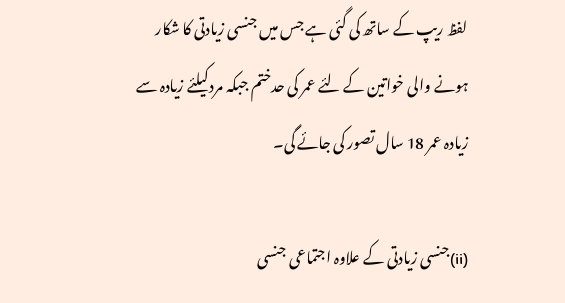لفظ ریپ کے ساتھ کی گئی ہے جس میں جنسی زیادتی کا شکار ہونے والی خواتین کے لئے عمر کی حدختم جبکہ مردکیلئے زیادہ سے زیادہ عمر 18 سال تصور کی جائے گی۔

(ii)جنسی زیادتی کے علاوہ اجتماعی جنسی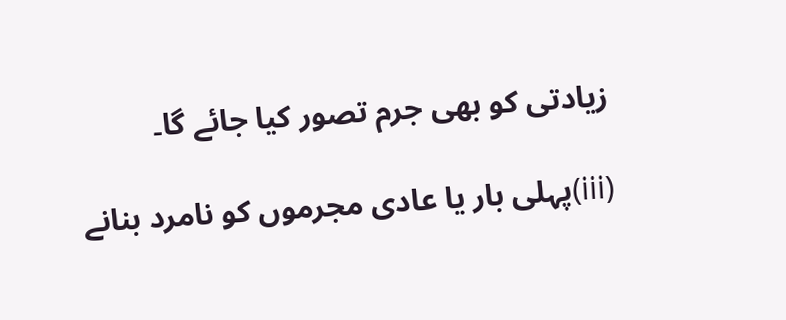زیادتی کو بھی جرم تصور کیا جائے گا۔

(iii)پہلی بار یا عادی مجرموں کو نامرد بنانے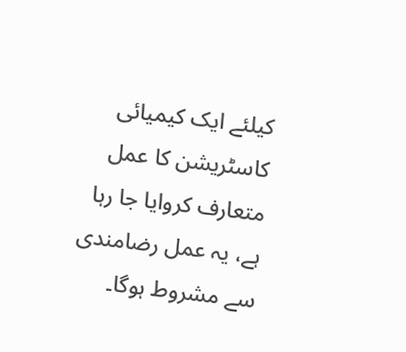کیلئے ایک کیمیائی کاسٹریشن کا عمل متعارف کروایا جا رہا ہے، یہ عمل رضامندی سے مشروط ہوگا۔